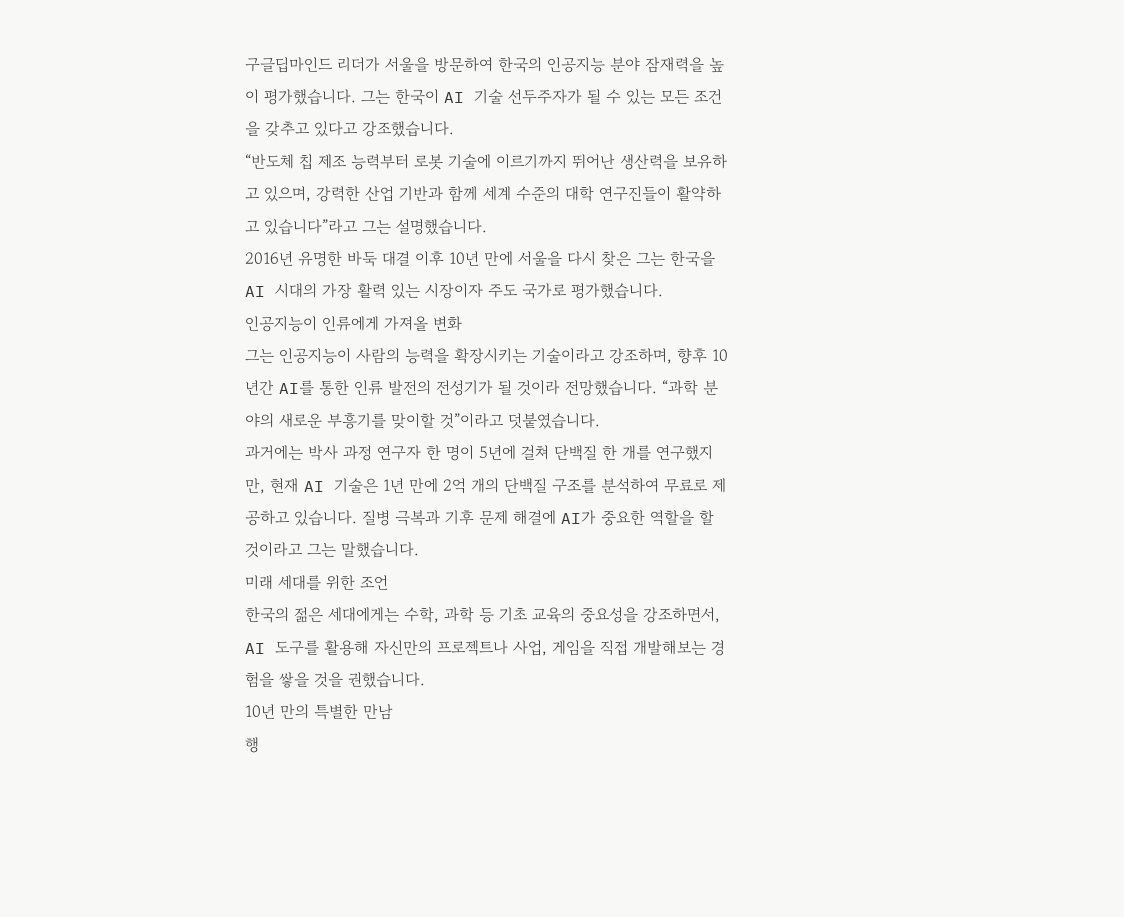구글딥마인드 리더가 서울을 방문하여 한국의 인공지능 분야 잠재력을 높이 평가했습니다. 그는 한국이 AI 기술 선두주자가 될 수 있는 모든 조건을 갖추고 있다고 강조했습니다.
“반도체 칩 제조 능력부터 로봇 기술에 이르기까지 뛰어난 생산력을 보유하고 있으며, 강력한 산업 기반과 함께 세계 수준의 대학 연구진들이 활약하고 있습니다”라고 그는 설명했습니다.
2016년 유명한 바둑 대결 이후 10년 만에 서울을 다시 찾은 그는 한국을 AI 시대의 가장 활력 있는 시장이자 주도 국가로 평가했습니다.
인공지능이 인류에게 가져올 변화
그는 인공지능이 사람의 능력을 확장시키는 기술이라고 강조하며, 향후 10년간 AI를 통한 인류 발전의 전성기가 될 것이라 전망했습니다. “과학 분야의 새로운 부흥기를 맞이할 것”이라고 덧붙였습니다.
과거에는 박사 과정 연구자 한 명이 5년에 걸쳐 단백질 한 개를 연구했지만, 현재 AI 기술은 1년 만에 2억 개의 단백질 구조를 분석하여 무료로 제공하고 있습니다. 질병 극복과 기후 문제 해결에 AI가 중요한 역할을 할 것이라고 그는 말했습니다.
미래 세대를 위한 조언
한국의 젊은 세대에게는 수학, 과학 등 기초 교육의 중요성을 강조하면서, AI 도구를 활용해 자신만의 프로젝트나 사업, 게임을 직접 개발해보는 경험을 쌓을 것을 권했습니다.
10년 만의 특별한 만남
행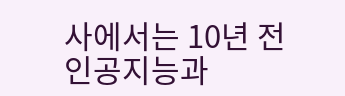사에서는 10년 전 인공지능과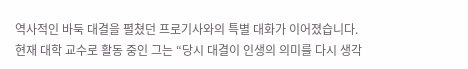역사적인 바둑 대결을 펼쳤던 프로기사와의 특별 대화가 이어졌습니다. 현재 대학 교수로 활동 중인 그는 “당시 대결이 인생의 의미를 다시 생각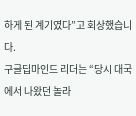하게 된 계기였다”고 회상했습니다.
구글딥마인드 리더는 “당시 대국에서 나왔던 놀라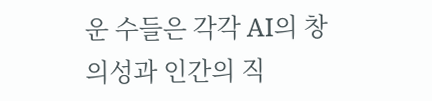운 수들은 각각 AI의 창의성과 인간의 직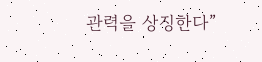관력을 상징한다”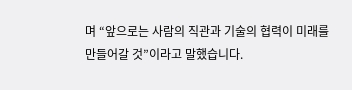며 “앞으로는 사람의 직관과 기술의 협력이 미래를 만들어갈 것”이라고 말했습니다.